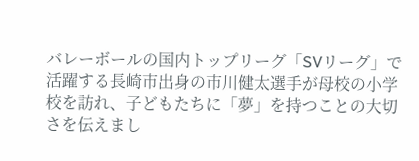バレーボールの国内トップリーグ「SVリーグ」で活躍する長崎市出身の市川健太選手が母校の小学校を訪れ、子どもたちに「夢」を持つことの大切さを伝えまし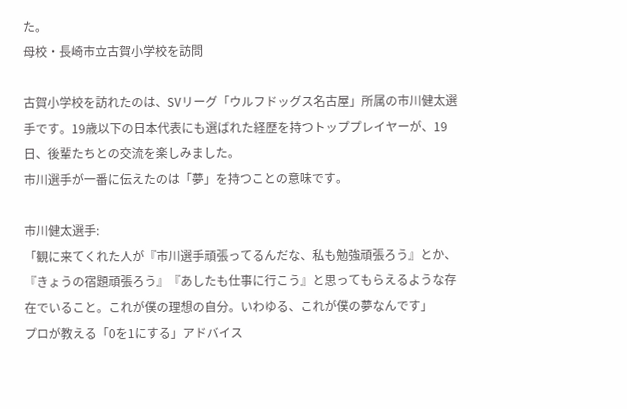た。
母校・長崎市立古賀小学校を訪問

古賀小学校を訪れたのは、SVリーグ「ウルフドッグス名古屋」所属の市川健太選手です。19歳以下の日本代表にも選ばれた経歴を持つトッププレイヤーが、19日、後輩たちとの交流を楽しみました。
市川選手が一番に伝えたのは「夢」を持つことの意味です。

市川健太選手:
「観に来てくれた人が『市川選手頑張ってるんだな、私も勉強頑張ろう』とか、『きょうの宿題頑張ろう』『あしたも仕事に行こう』と思ってもらえるような存在でいること。これが僕の理想の自分。いわゆる、これが僕の夢なんです」
プロが教える「0を1にする」アドバイス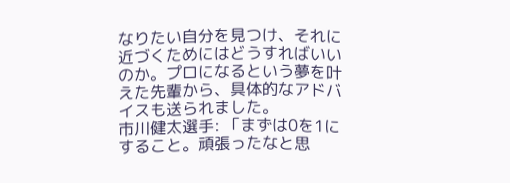なりたい自分を見つけ、それに近づくためにはどうすればいいのか。プロになるという夢を叶えた先輩から、具体的なアドバイスも送られました。
市川健太選手: 「まずは0を1にすること。頑張ったなと思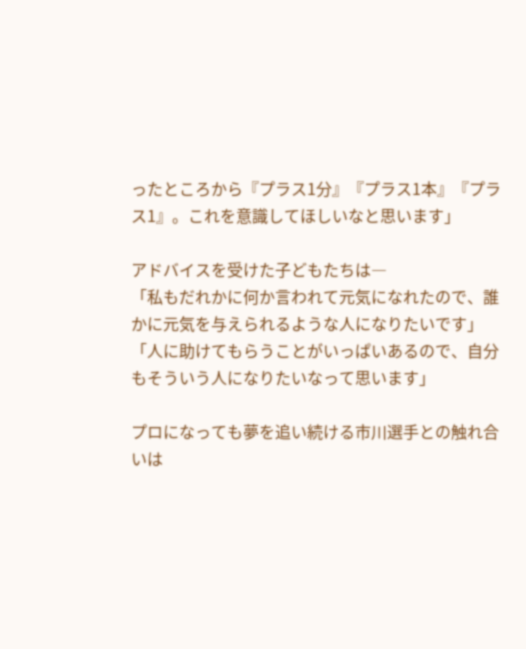ったところから『プラス1分』『プラス1本』『プラス1』。これを意識してほしいなと思います」

アドバイスを受けた子どもたちは―
「私もだれかに何か言われて元気になれたので、誰かに元気を与えられるような人になりたいです」
「人に助けてもらうことがいっぱいあるので、自分もそういう人になりたいなって思います」

プロになっても夢を追い続ける市川選手との触れ合いは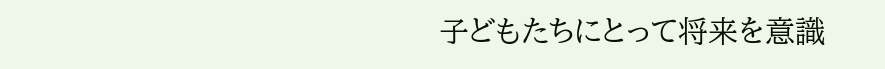子どもたちにとって将来を意識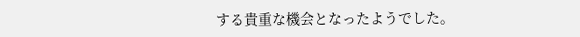する貴重な機会となったようでした。